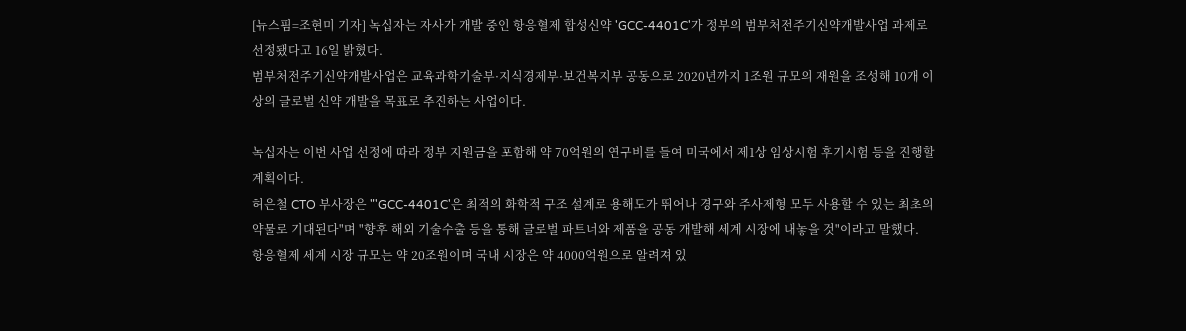[뉴스핌=조현미 기자] 녹십자는 자사가 개발 중인 항응혈제 합성신약 'GCC-4401C'가 정부의 범부처전주기신약개발사업 과제로 선정됐다고 16일 밝혔다.
범부처전주기신약개발사업은 교육과학기술부·지식경제부·보건복지부 공동으로 2020년까지 1조원 규모의 재원을 조성해 10개 이상의 글로벌 신약 개발을 목표로 추진하는 사업이다.

녹십자는 이번 사업 선정에 따라 정부 지원금을 포함해 약 70억원의 연구비를 들여 미국에서 제1상 임상시험 후기시험 등을 진행할 계획이다.
허은철 CTO 부사장은 "'GCC-4401C'은 최적의 화학적 구조 설계로 용해도가 뛰어나 경구와 주사제형 모두 사용할 수 있는 최초의 약물로 기대된다"며 "향후 해외 기술수출 등을 통해 글로벌 파트너와 제품을 공동 개발해 세계 시장에 내놓을 것"이라고 말했다.
항응혈제 세계 시장 규모는 약 20조원이며 국내 시장은 약 4000억원으로 알려져 있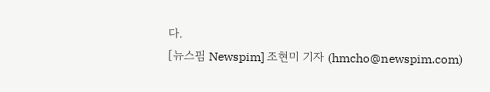다.
[뉴스핌 Newspim] 조현미 기자 (hmcho@newspim.com)